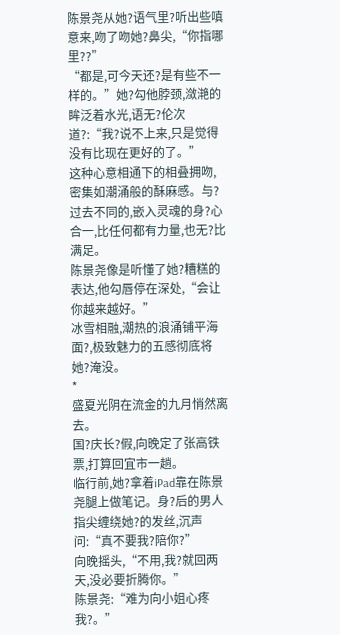陈景尧从她?语气里?听出些嗔意来,吻了吻她?鼻尖,“你指哪里??”
“都是,可今天还?是有些不一样的。”她?勾他脖颈,潋滟的眸泛着水光,语无?伦次道?:“我?说不上来,只是觉得没有比现在更好的了。”
这种心意相通下的相叠拥吻,密集如潮涌般的酥麻感。与?过去不同的,嵌入灵魂的身?心合一,比任何都有力量,也无?比满足。
陈景尧像是听懂了她?糟糕的表达,他勾唇停在深处,“会让你越来越好。”
冰雪相融,潮热的浪涌铺平海面?,极致魅力的五感彻底将她?淹没。
*
盛夏光阴在流金的九月悄然离去。
国?庆长?假,向晚定了张高铁票,打算回宜市一趟。
临行前,她?拿着iPad靠在陈景尧腿上做笔记。身?后的男人指尖缠绕她?的发丝,沉声问:“真不要我?陪你?”
向晚摇头,“不用,我?就回两天,没必要折腾你。”
陈景尧:“难为向小姐心疼我?。”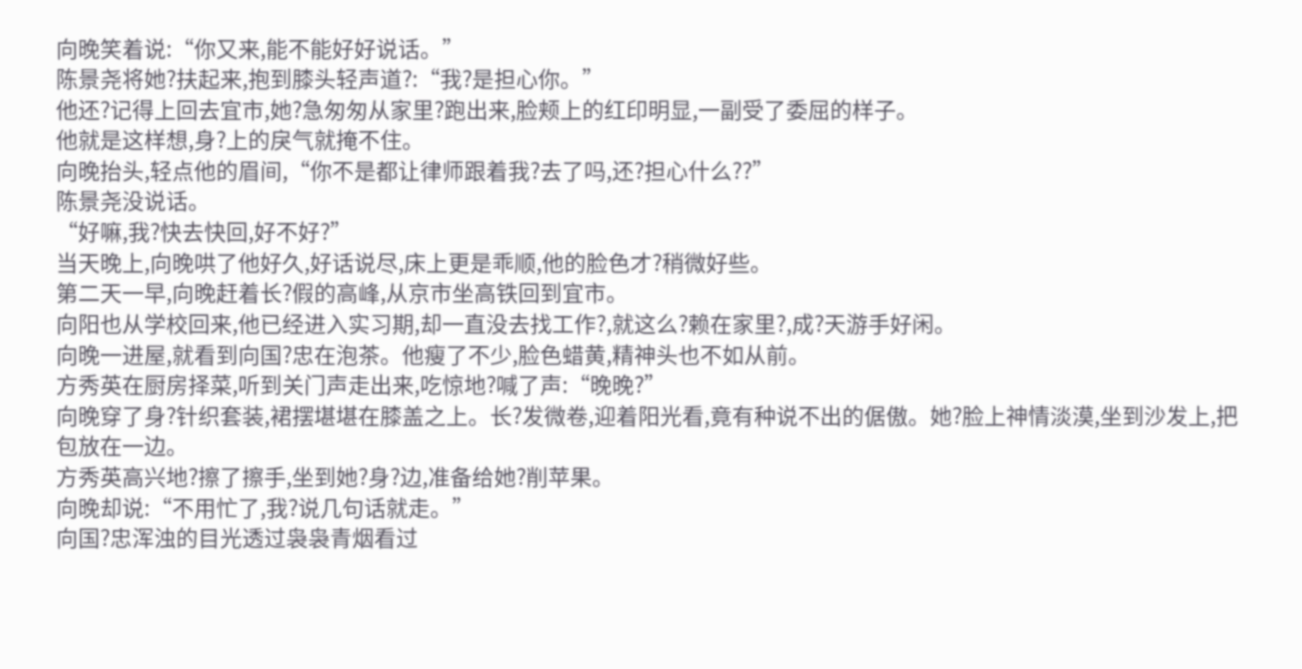向晚笑着说:“你又来,能不能好好说话。”
陈景尧将她?扶起来,抱到膝头轻声道?:“我?是担心你。”
他还?记得上回去宜市,她?急匆匆从家里?跑出来,脸颊上的红印明显,一副受了委屈的样子。
他就是这样想,身?上的戾气就掩不住。
向晚抬头,轻点他的眉间,“你不是都让律师跟着我?去了吗,还?担心什么??”
陈景尧没说话。
“好嘛,我?快去快回,好不好?”
当天晚上,向晚哄了他好久,好话说尽,床上更是乖顺,他的脸色才?稍微好些。
第二天一早,向晚赶着长?假的高峰,从京市坐高铁回到宜市。
向阳也从学校回来,他已经进入实习期,却一直没去找工作?,就这么?赖在家里?,成?天游手好闲。
向晚一进屋,就看到向国?忠在泡茶。他瘦了不少,脸色蜡黄,精神头也不如从前。
方秀英在厨房择菜,听到关门声走出来,吃惊地?喊了声:“晚晚?”
向晚穿了身?针织套装,裙摆堪堪在膝盖之上。长?发微卷,迎着阳光看,竟有种说不出的倨傲。她?脸上神情淡漠,坐到沙发上,把包放在一边。
方秀英高兴地?擦了擦手,坐到她?身?边,准备给她?削苹果。
向晚却说:“不用忙了,我?说几句话就走。”
向国?忠浑浊的目光透过袅袅青烟看过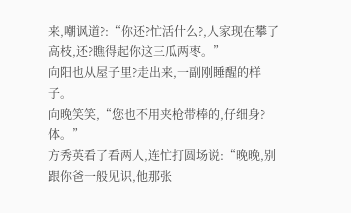来,嘲讽道?:“你还?忙活什么?,人家现在攀了高枝,还?瞧得起你这三瓜两枣。”
向阳也从屋子里?走出来,一副刚睡醒的样子。
向晚笑笑,“您也不用夹枪带棒的,仔细身?体。”
方秀英看了看两人,连忙打圆场说:“晚晚,别跟你爸一般见识,他那张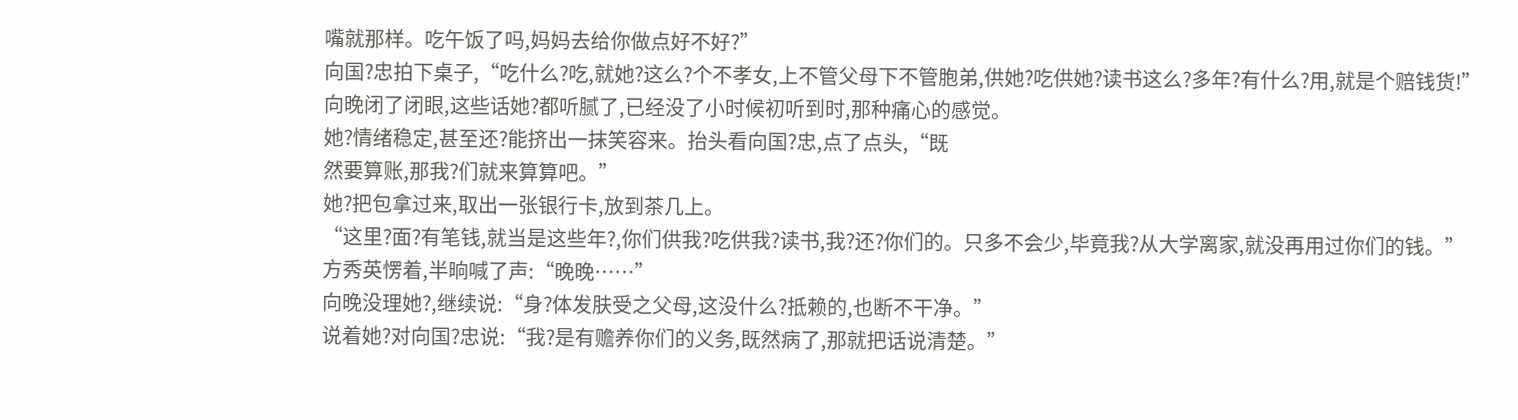嘴就那样。吃午饭了吗,妈妈去给你做点好不好?”
向国?忠拍下桌子,“吃什么?吃,就她?这么?个不孝女,上不管父母下不管胞弟,供她?吃供她?读书这么?多年?有什么?用,就是个赔钱货!”
向晚闭了闭眼,这些话她?都听腻了,已经没了小时候初听到时,那种痛心的感觉。
她?情绪稳定,甚至还?能挤出一抹笑容来。抬头看向国?忠,点了点头,“既
然要算账,那我?们就来算算吧。”
她?把包拿过来,取出一张银行卡,放到茶几上。
“这里?面?有笔钱,就当是这些年?,你们供我?吃供我?读书,我?还?你们的。只多不会少,毕竟我?从大学离家,就没再用过你们的钱。”
方秀英愣着,半晌喊了声:“晚晚……”
向晚没理她?,继续说:“身?体发肤受之父母,这没什么?抵赖的,也断不干净。”
说着她?对向国?忠说:“我?是有赡养你们的义务,既然病了,那就把话说清楚。”